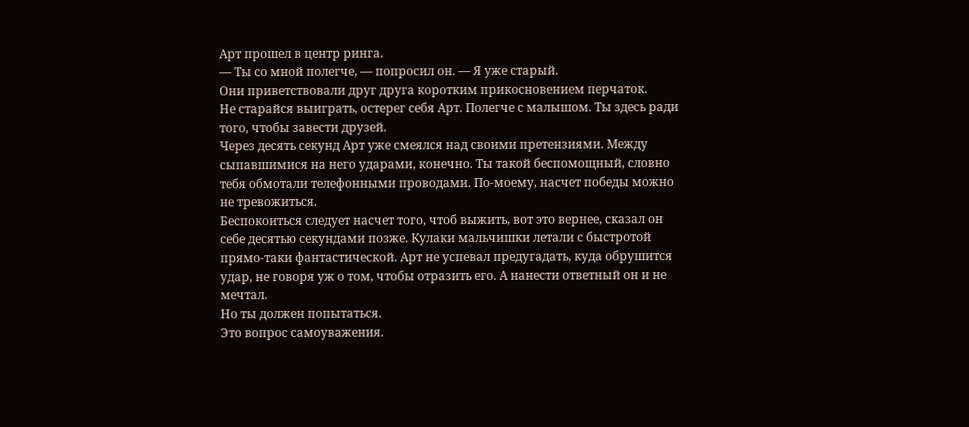Арт прошел в центр ринга.
— Ты со мной полегче, — попросил он. — Я уже старый.
Они приветствовали друг друга коротким прикосновением перчаток.
Не старайся выиграть, остерег себя Арт. Полегче с малышом. Ты здесь ради того, чтобы завести друзей.
Через десять секунд Арт уже смеялся над своими претензиями. Между сыпавшимися на него ударами, конечно. Ты такой беспомощный, словно тебя обмотали телефонными проводами. По-моему, насчет победы можно не тревожиться.
Беспокоиться следует насчет того, чтоб выжить, вот это вернее, сказал он себе десятью секундами позже. Кулаки мальчишки летали с быстротой прямо-таки фантастической. Арт не успевал предугадать, куда обрушится удар, не говоря уж о том, чтобы отразить его. А нанести ответный он и не мечтал.
Но ты должен попытаться.
Это вопрос самоуважения.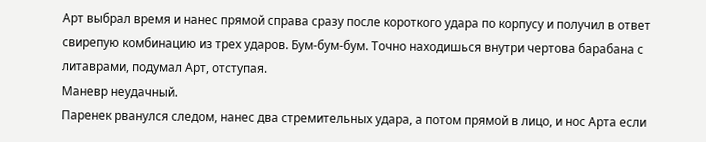Арт выбрал время и нанес прямой справа сразу после короткого удара по корпусу и получил в ответ свирепую комбинацию из трех ударов. Бум-бум-бум. Точно находишься внутри чертова барабана с литаврами, подумал Арт, отступая.
Маневр неудачный.
Паренек рванулся следом, нанес два стремительных удара, а потом прямой в лицо, и нос Арта если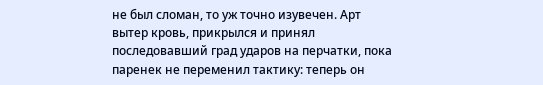не был сломан, то уж точно изувечен. Арт вытер кровь, прикрылся и принял последовавший град ударов на перчатки, пока паренек не переменил тактику: теперь он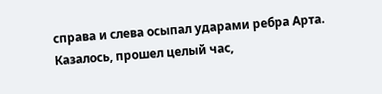справа и слева осыпал ударами ребра Арта.
Казалось, прошел целый час,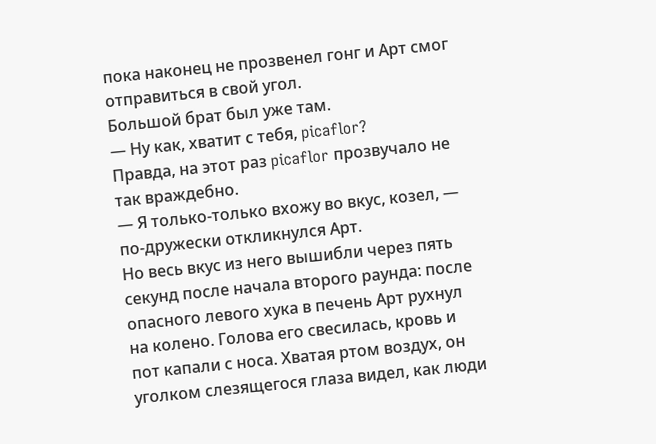пока наконец не прозвенел гонг и Арт смог отправиться в свой угол.
Большой брат был уже там.
— Ну как, хватит с тебя, picaflor?
Правда, на этот раз picaflor прозвучало не так враждебно.
— Я только-только вхожу во вкус, козел, — по-дружески откликнулся Арт.
Но весь вкус из него вышибли через пять секунд после начала второго раунда: после опасного левого хука в печень Арт рухнул на колено. Голова его свесилась, кровь и пот капали с носа. Хватая ртом воздух, он уголком слезящегося глаза видел, как люди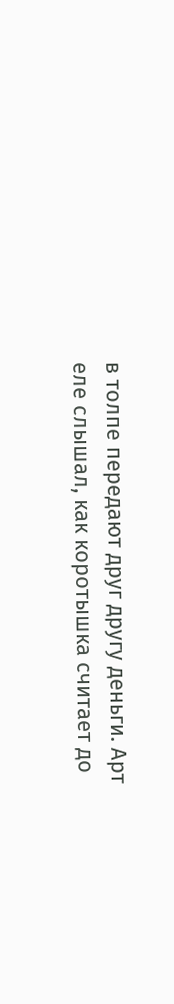в толпе передают друг другу деньги. Арт еле слышал, как коротышка считает до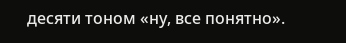десяти тоном «ну, все понятно».